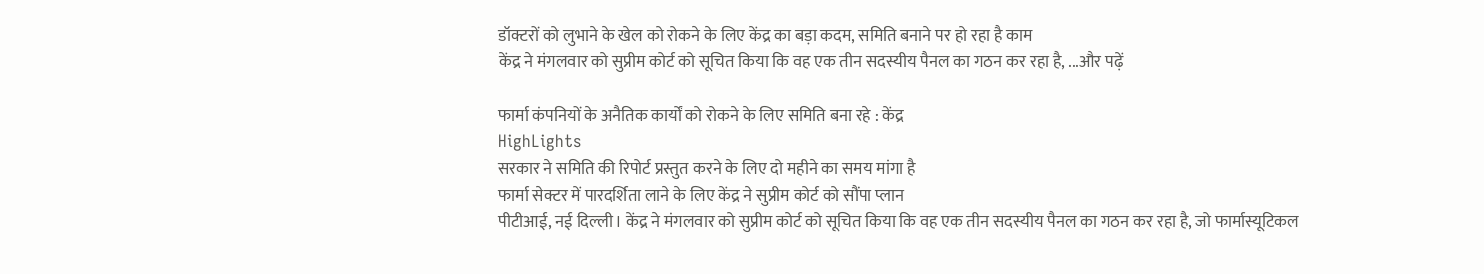डॉक्टरों को लुभाने के खेल को रोकने के लिए केंद्र का बड़ा कदम, समिति बनाने पर हो रहा है काम
केंद्र ने मंगलवार को सुप्रीम कोर्ट को सूचित किया कि वह एक तीन सदस्यीय पैनल का गठन कर रहा है, ...और पढ़ें

फार्मा कंपनियों के अनैतिक कार्यों को रोकने के लिए समिति बना रहे : केंद्र
HighLights
सरकार ने समिति की रिपोर्ट प्रस्तुत करने के लिए दो महीने का समय मांगा है
फार्मा सेक्टर में पारदर्शिता लाने के लिए केंद्र ने सुप्रीम कोर्ट को सौंपा प्लान
पीटीआई, नई दिल्ली। केंद्र ने मंगलवार को सुप्रीम कोर्ट को सूचित किया कि वह एक तीन सदस्यीय पैनल का गठन कर रहा है, जो फार्मास्यूटिकल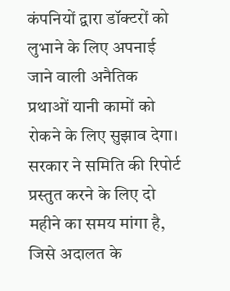कंपनियों द्वारा डॉक्टरों को लुभाने के लिए अपनाई जाने वाली अनैतिक प्रथाओं यानी कामों को रोकने के लिए सुझाव देगा।
सरकार ने समिति की रिपोर्ट प्रस्तुत करने के लिए दो महीने का समय मांगा है, जिसे अदालत के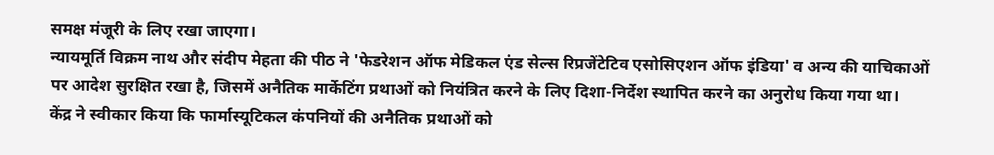समक्ष मंजूरी के लिए रखा जाएगा।
न्यायमूर्ति विक्रम नाथ और संदीप मेहता की पीठ ने 'फेडरेशन ऑफ मेडिकल एंड सेल्स रिप्रजेंटेटिव एसोसिएशन ऑफ इंडिया' व अन्य की याचिकाओं पर आदेश सुरक्षित रखा है, जिसमें अनैतिक मार्केटिंग प्रथाओं को नियंत्रित करने के लिए दिशा-निर्देश स्थापित करने का अनुरोध किया गया था।
केंद्र ने स्वीकार किया कि फार्मास्यूटिकल कंपनियों की अनैतिक प्रथाओं को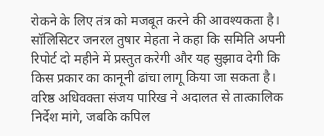रोकने के लिए तंत्र को मजबूत करने की आवश्यकता है।
सॉलिसिटर जनरल तुषार मेहता ने कहा कि समिति अपनी रिपोर्ट दो महीने में प्रस्तुत करेगी और यह सुझाव देगी कि किस प्रकार का कानूनी ढांचा लागू किया जा सकता है।
वरिष्ठ अधिवक्ता संजय पारिख ने अदालत से तात्कालिक निर्देश मांगे, जबकि कपिल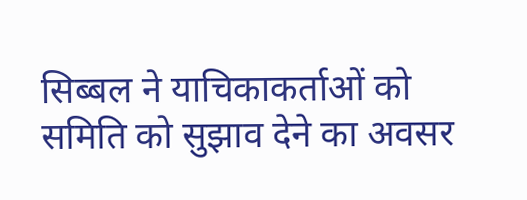सिब्बल ने याचिकाकर्ताओं को समिति को सुझाव देने का अवसर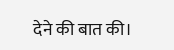देने की बात की।